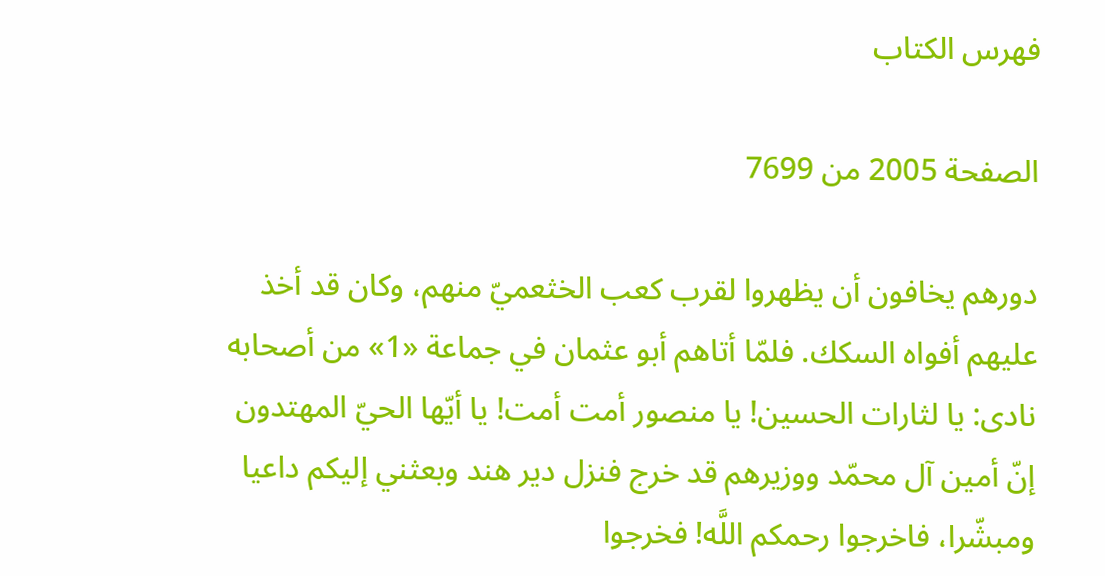فهرس الكتاب

الصفحة 2005 من 7699

دورهم يخافون أن يظهروا لقرب كعب الخثعميّ منهم، وكان قد أخذ عليهم أفواه السكك. فلمّا أتاهم أبو عثمان في جماعة «1» من أصحابه نادى: يا لثارات الحسين! يا منصور أمت أمت! يا أيّها الحيّ المهتدون إنّ أمين آل محمّد ووزيرهم قد خرج فنزل دير هند وبعثني إليكم داعيا ومبشّرا، فاخرجوا رحمكم اللَّه! فخرجوا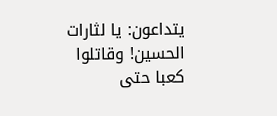يتداعون: يا لثارات الحسين! وقاتلوا كعبا حتى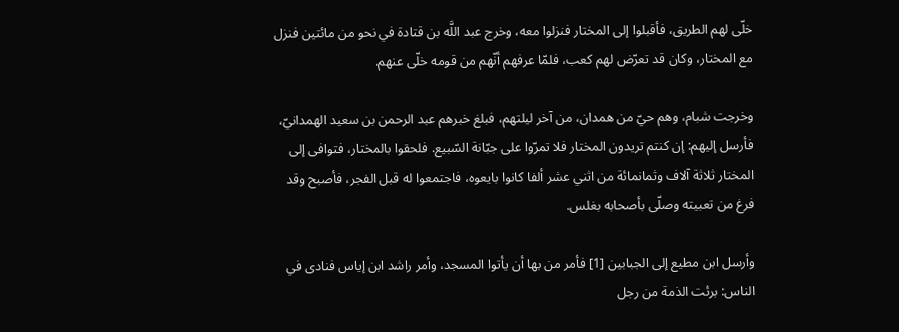خلّى لهم الطريق، فأقبلوا إلى المختار فنزلوا معه، وخرج عبد اللَّه بن قتادة في نحو من مائتين فنزل مع المختار، وكان قد تعرّض لهم كعب، فلمّا عرفهم أنّهم من قومه خلّى عنهم.

وخرجت شبام، وهم حيّ من همدان، من آخر ليلتهم، فبلغ خبرهم عبد الرحمن بن سعيد الهمدانيّ، فأرسل إليهم: إن كنتم تريدون المختار فلا تمرّوا على جبّانة السّبيع. فلحقوا بالمختار، فتوافى إلى المختار ثلاثة آلاف وثمانمائة من اثني عشر ألفا كانوا بايعوه، فاجتمعوا له قبل الفجر، فأصبح وقد فرغ من تعبيته وصلّى بأصحابه بغلس.

وأرسل ابن مطيع إلى الجبابين [1] فأمر من بها أن يأتوا المسجد، وأمر راشد ابن إياس فنادى في الناس: برئت الذمة من رجل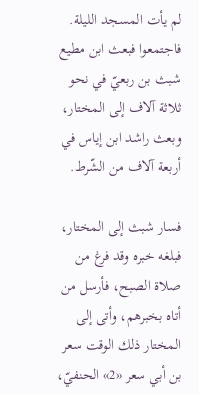لم يأت المسجد الليلة. فاجتمعوا فبعث ابن مطيع شبث بن ربعيّ في نحو ثلاثة آلاف إلى المختار، وبعث راشد ابن إياس في أربعة آلاف من الشّرط.

فسار شبث إلى المختار، فبلغه خبره وقد فرغ من صلاة الصبح، فأرسل من أتاه بخبرهم، وأتى إلى المختار ذلك الوقت سعر بن أبي سعر «2» الحنفيّ،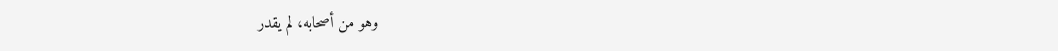وهو من أصحابه، لم يقدر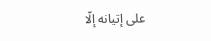على إتيانه إلّا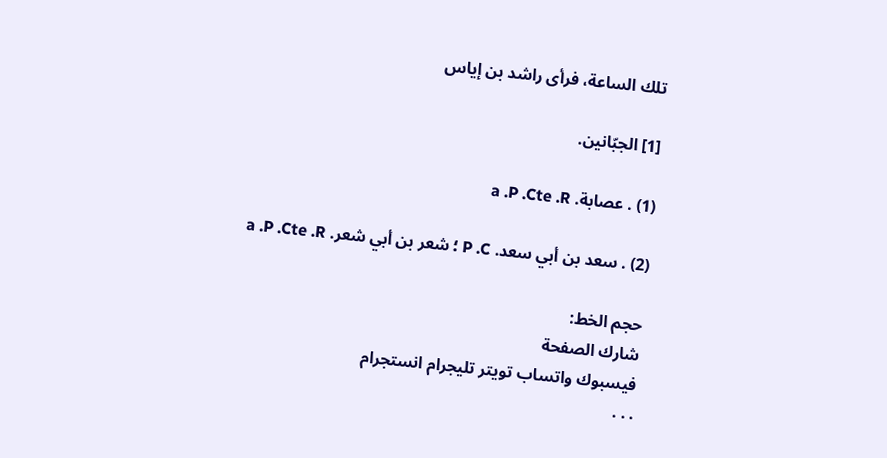تلك الساعة، فرأى راشد بن إياس

[1] الجبّانين.

(1) . عصابة. a .P .Cte .R

(2) . سعد بن أبي سعد. P .C ؛ شعر بن أبي شعر. a .P .Cte .R

حجم الخط:
شارك الصفحة
فيسبوك واتساب تويتر تليجرام انستجرام
. . .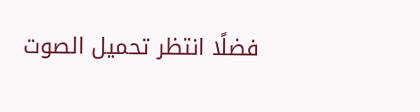فضلًا انتظر تحميل الصوت